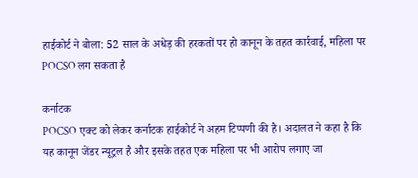हाईकोर्ट ने बोला: 52 साल के अधेड़ की हरकतों पर हो कानून के तहत कार्रवाई, महिला पर POCSO लग सकता है

कर्नाटक
POCSO एक्ट को लेकर कर्नाटक हाईकोर्ट ने अहम टिप्पणी की है। अदालत ने कहा है कि यह कानून जेंडर न्यूट्रल है और इसके तहत एक महिला पर भी आरोप लगाए जा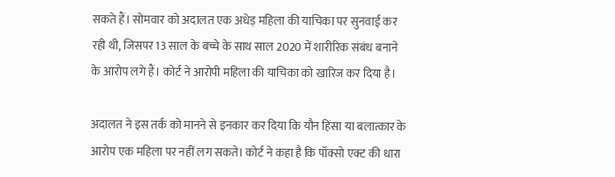सकते हैं। सोमवार को अदालत एक अधेड़ महिला की याचिका पर सुनवाई कर रही थी, जिसपर 13 साल के बच्चे के साथ साल 2020 में शारीरिक संबंध बनाने के आरोप लगे हैं। कोर्ट ने आरोपी महिला की याचिका को खारिज कर दिया है।

अदालत ने इस तर्क को मानने से इनकार कर दिया कि यौन हिंसा या बलात्कार के आरोप एक महिला पर नहीं लग सकते। कोर्ट ने कहा है कि पॉक्सो एक्ट की धारा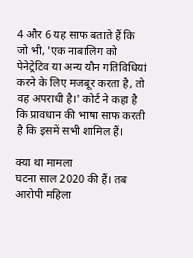4 और 6 यह साफ बताते हैं कि जो भी, 'एक नाबालिग को पेनेट्रेटिव या अन्य यौन गतिविधियां करने के लिए मजबूर करता है, तो वह अपराधी है।' कोर्ट ने कहा है कि प्रावधान की भाषा साफ करती है कि इसमें सभी शामिल हैं।

क्या था मामला
घटना साल 2020 की हैं। तब आरोपी महिला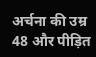अर्चना की उम्र 48 और पीड़ित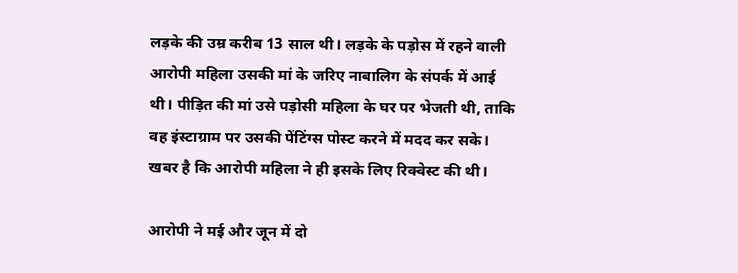लड़के की उम्र करीब 13 साल थी। लड़के के पड़ोस में रहने वाली आरोपी महिला उसकी मां के जरिए नाबालिग के संपर्क में आई थी। पीड़ित की मां उसे पड़ोसी महिला के घर पर भेजती थी, ताकि वह इंस्टाग्राम पर उसकी पेंटिंग्स पोस्ट करने में मदद कर सके। खबर है कि आरोपी महिला ने ही इसके लिए रिक्वेस्ट की थी।

आरोपी ने मई और जून में दो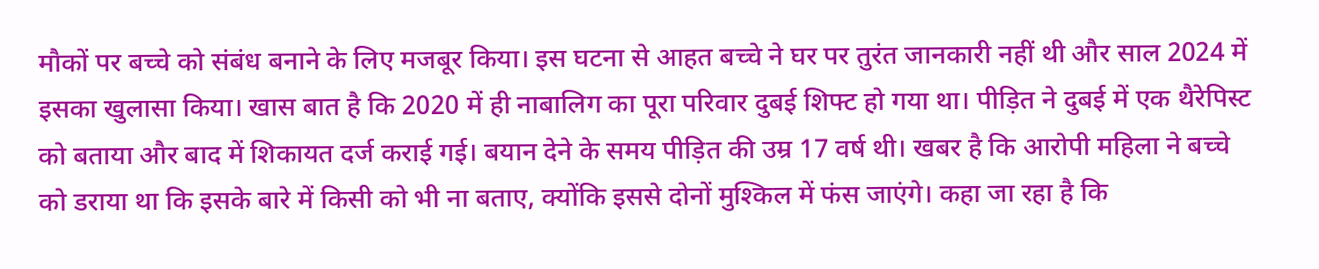मौकों पर बच्चे को संबंध बनाने के लिए मजबूर किया। इस घटना से आहत बच्चे ने घर पर तुरंत जानकारी नहीं थी और साल 2024 में इसका खुलासा किया। खास बात है कि 2020 में ही नाबालिग का पूरा परिवार दुबई शिफ्ट हो गया था। पीड़ित ने दुबई में एक थैरेपिस्ट को बताया और बाद में शिकायत दर्ज कराई गई। बयान देने के समय पीड़ित की उम्र 17 वर्ष थी। खबर है कि आरोपी महिला ने बच्चे को डराया था कि इसके बारे में किसी को भी ना बताए, क्योंकि इससे दोनों मुश्किल में फंस जाएंगे। कहा जा रहा है कि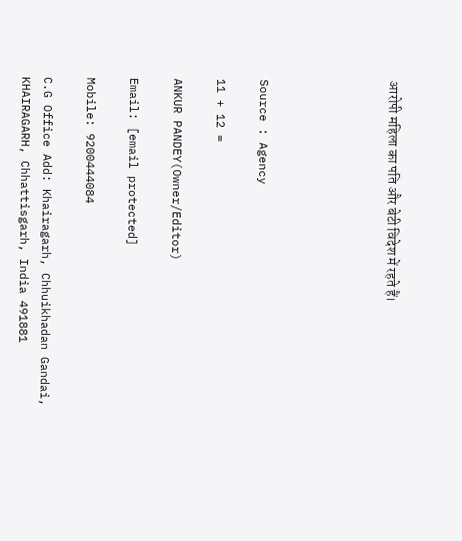आरोपी महिला का पति और बेटी विदेश में रहते हैं।





Source : Agency

11 + 12 =

ANKUR PANDEY(Owner/Editor)

Email: [email protected]

Mobile: 9200444084

C.G Office Add: Khairagarh, Chhuikhadan Gandai, KHAIRAGARH, Chhattisgarh, India 491881